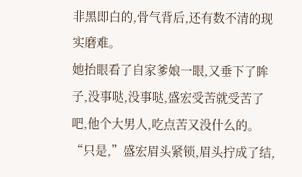非黑即白的,骨气背后,还有数不清的现实磨难。
她抬眼看了自家爹娘一眼,又垂下了眸子,没事哒,没事哒,盛宏受苦就受苦了吧,他个大男人,吃点苦又没什么的。
“只是,”盛宏眉头紧锁,眉头拧成了结,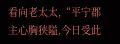看向老太太,“平宁郡主心胸狭隘,今日受此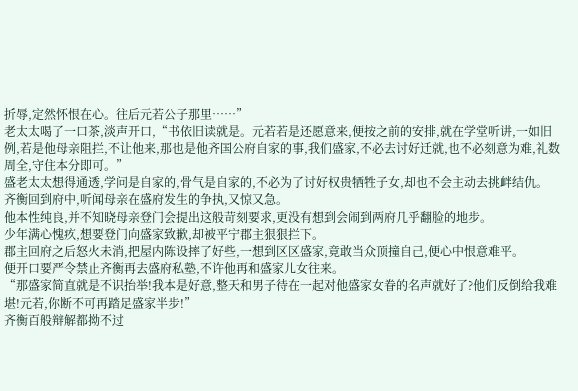折辱,定然怀恨在心。往后元若公子那里……”
老太太喝了一口茶,淡声开口,“书依旧读就是。元若若是还愿意来,便按之前的安排,就在学堂听讲,一如旧例,若是他母亲阻拦,不让他来,那也是他齐国公府自家的事,我们盛家,不必去讨好迁就,也不必刻意为难,礼数周全,守住本分即可。”
盛老太太想得通透,学问是自家的,骨气是自家的,不必为了讨好权贵牺牲子女,却也不会主动去挑衅结仇。
齐衡回到府中,听闻母亲在盛府发生的争执,又惊又急。
他本性纯良,并不知晓母亲登门会提出这般苛刻要求,更没有想到会闹到两府几乎翻脸的地步。
少年满心愧疚,想要登门向盛家致歉,却被平宁郡主狠狠拦下。
郡主回府之后怒火未消,把屋内陈设摔了好些,一想到区区盛家,竟敢当众顶撞自己,便心中恨意难平。
便开口要严令禁止齐衡再去盛府私塾,不许他再和盛家儿女往来。
“那盛家简直就是不识抬举!我本是好意,整天和男子待在一起对他盛家女眷的名声就好了?他们反倒给我难堪!元若,你断不可再踏足盛家半步!”
齐衡百般辩解都拗不过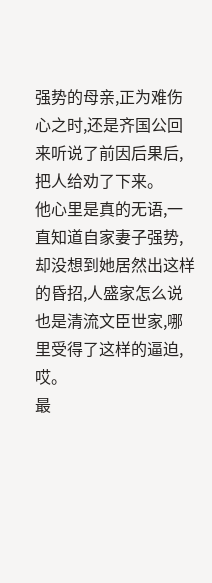强势的母亲,正为难伤心之时,还是齐国公回来听说了前因后果后,把人给劝了下来。
他心里是真的无语,一直知道自家妻子强势,却没想到她居然出这样的昏招,人盛家怎么说也是清流文臣世家,哪里受得了这样的逼迫,哎。
最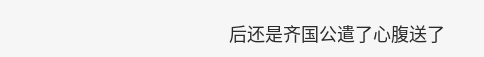后还是齐国公遣了心腹送了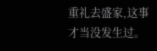重礼去盛家,这事才当没发生过。